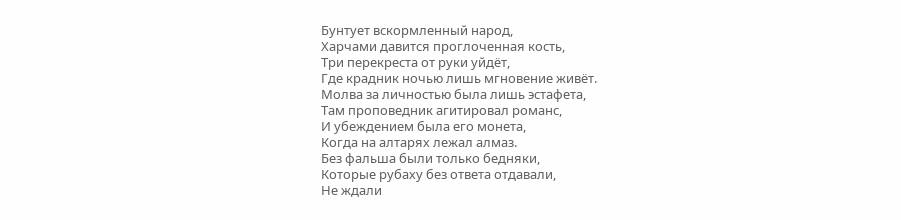Бунтует вскормленный народ,
Харчами давится проглоченная кость,
Три перекреста от руки уйдёт,
Где крадник ночью лишь мгновение живёт.
Молва за личностью была лишь эстафета,
Там проповедник агитировал романс,
И убеждением была его монета,
Когда на алтарях лежал алмаз.
Без фальша были только бедняки,
Которые рубаху без ответа отдавали,
Не ждали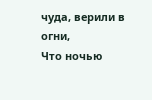чуда, верили в огни,
Что ночью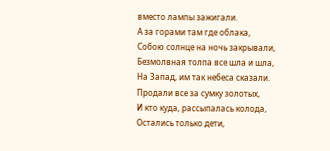вместо лампы зажигали.
А за горами там где облака,
Собою солнце на ночь закрывали,
Безмолвная толпа все шла и шла,
На Запад, им так небеса сказали.
Продали все за сумку золотых,
И кто куда, рассыпалась колода,
Остались только дети,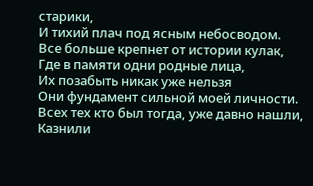старики,
И тихий плач под ясным небосводом.
Все больше крепнет от истории кулак,
Где в памяти одни родные лица,
Их позабыть никак уже нельзя
Они фундамент сильной моей личности.
Всех тех кто был тогда, уже давно нашли,
Казнили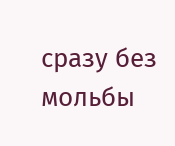сразу без мольбы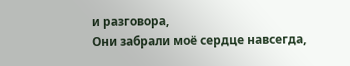и разговора,
Они забрали моё сердце навсегда,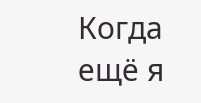Когда ещё я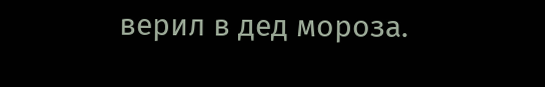верил в дед мороза.